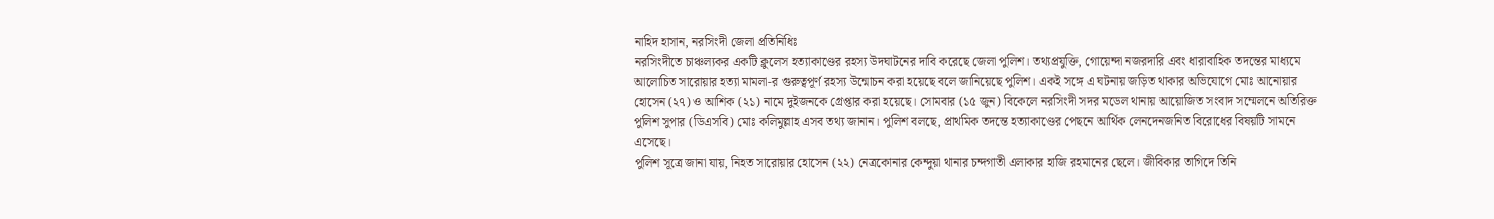নাহিদ হাসান, নরসিংদী জেলা প্রতিনিধিঃ
নরসিংদীতে চাঞ্চল্যকর একটি ক্লুলেস হত্যাকাণ্ডের রহস্য উদঘাটনের দাবি করেছে জেলা পুলিশ। তথ্যপ্রযুক্তি, গোয়েন্দা নজরদারি এবং ধারাবাহিক তদন্তের মাধ্যমে আলোচিত সারোয়ার হত্যা মামলা-র গুরুত্বপূর্ণ রহস্য উন্মোচন করা হয়েছে বলে জানিয়েছে পুলিশ। একই সঙ্গে এ ঘটনায় জড়িত থাকার অভিযোগে মোঃ আনোয়ার হোসেন (২৭) ও আশিক (২১) নামে দুইজনকে গ্রেপ্তার করা হয়েছে। সোমবার (১৫ জুন) বিকেলে নরসিংদী সদর মডেল থানায় আয়োজিত সংবাদ সম্মেলনে অতিরিক্ত পুলিশ সুপার (ডিএসবি) মোঃ কলিমুল্লাহ এসব তথ্য জানান। পুলিশ বলছে, প্রাথমিক তদন্তে হত্যাকাণ্ডের পেছনে আর্থিক লেনদেনজনিত বিরোধের বিষয়টি সামনে এসেছে।
পুলিশ সূত্রে জানা যায়, নিহত সারোয়ার হোসেন (২২) নেত্রকোনার কেন্দুয়া থানার চন্দগাতী এলাকার হাজি রহমানের ছেলে। জীবিকার তাগিদে তিনি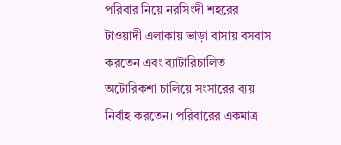পরিবার নিয়ে নরসিংদী শহরের টাওয়াদী এলাকায় ভাড়া বাসায় বসবাস করতেন এবং ব্যাটারিচালিত অটোরিকশা চালিয়ে সংসারের ব্যয় নির্বাহ করতেন। পরিবারের একমাত্র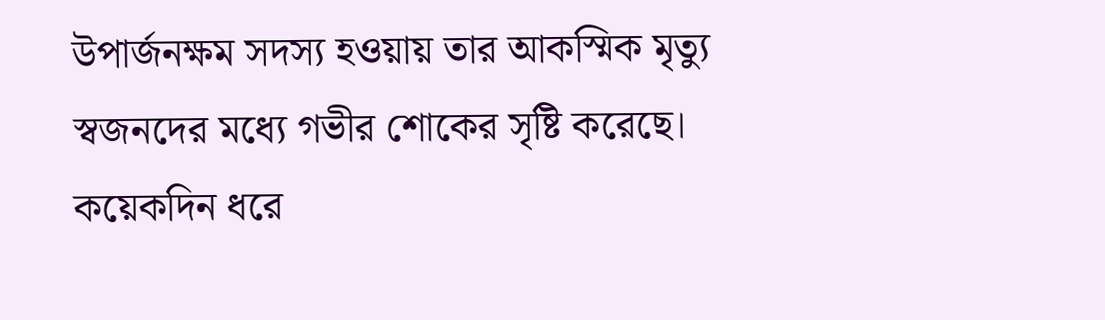উপার্জনক্ষম সদস্য হওয়ায় তার আকস্মিক মৃত্যু স্বজনদের মধ্যে গভীর শোকের সৃষ্টি করেছে। কয়েকদিন ধরে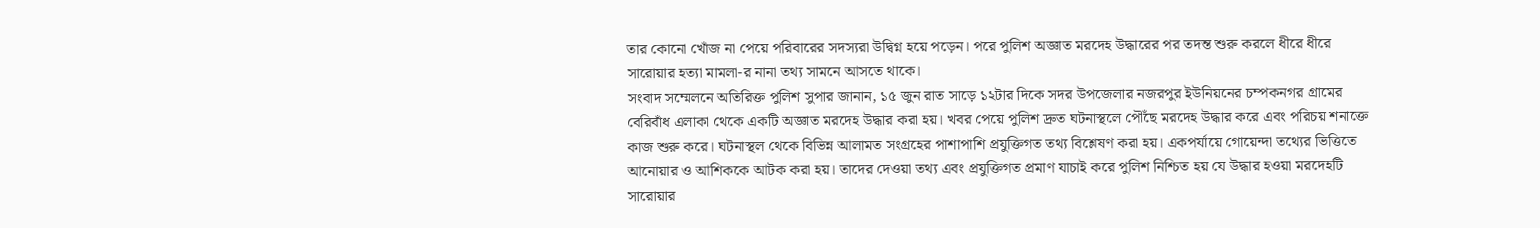তার কোনো খোঁজ না পেয়ে পরিবারের সদস্যরা উদ্বিগ্ন হয়ে পড়েন। পরে পুলিশ অজ্ঞাত মরদেহ উদ্ধারের পর তদন্ত শুরু করলে ধীরে ধীরে সারোয়ার হত্যা মামলা-র নানা তথ্য সামনে আসতে থাকে।
সংবাদ সম্মেলনে অতিরিক্ত পুলিশ সুপার জানান, ১৫ জুন রাত সাড়ে ১২টার দিকে সদর উপজেলার নজরপুর ইউনিয়নের চম্পকনগর গ্রামের বেরিবাঁধ এলাকা থেকে একটি অজ্ঞাত মরদেহ উদ্ধার করা হয়। খবর পেয়ে পুলিশ দ্রুত ঘটনাস্থলে পৌঁছে মরদেহ উদ্ধার করে এবং পরিচয় শনাক্তে কাজ শুরু করে। ঘটনাস্থল থেকে বিভিন্ন আলামত সংগ্রহের পাশাপাশি প্রযুক্তিগত তথ্য বিশ্লেষণ করা হয়। একপর্যায়ে গোয়েন্দা তথ্যের ভিত্তিতে আনোয়ার ও আশিককে আটক করা হয়। তাদের দেওয়া তথ্য এবং প্রযুক্তিগত প্রমাণ যাচাই করে পুলিশ নিশ্চিত হয় যে উদ্ধার হওয়া মরদেহটি সারোয়ার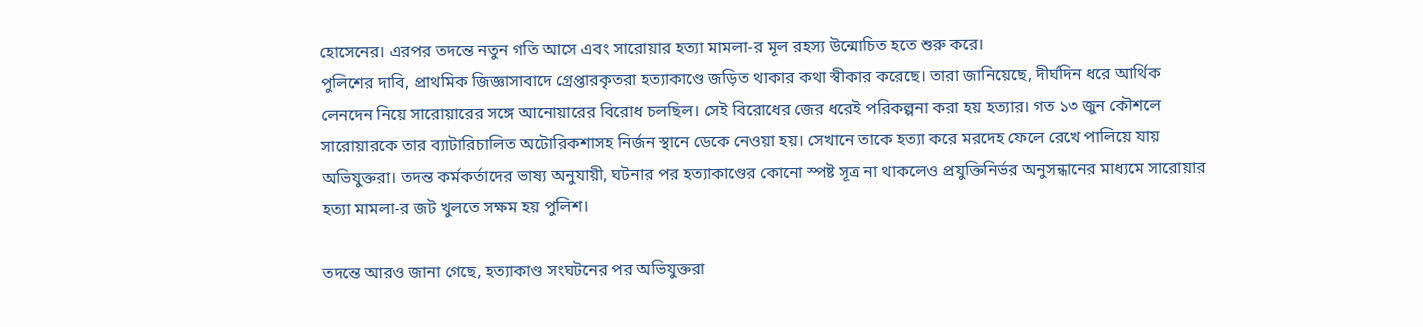হোসেনের। এরপর তদন্তে নতুন গতি আসে এবং সারোয়ার হত্যা মামলা-র মূল রহস্য উন্মোচিত হতে শুরু করে।
পুলিশের দাবি, প্রাথমিক জিজ্ঞাসাবাদে গ্রেপ্তারকৃতরা হত্যাকাণ্ডে জড়িত থাকার কথা স্বীকার করেছে। তারা জানিয়েছে, দীর্ঘদিন ধরে আর্থিক লেনদেন নিয়ে সারোয়ারের সঙ্গে আনোয়ারের বিরোধ চলছিল। সেই বিরোধের জের ধরেই পরিকল্পনা করা হয় হত্যার। গত ১৩ জুন কৌশলে সারোয়ারকে তার ব্যাটারিচালিত অটোরিকশাসহ নির্জন স্থানে ডেকে নেওয়া হয়। সেখানে তাকে হত্যা করে মরদেহ ফেলে রেখে পালিয়ে যায় অভিযুক্তরা। তদন্ত কর্মকর্তাদের ভাষ্য অনুযায়ী, ঘটনার পর হত্যাকাণ্ডের কোনো স্পষ্ট সূত্র না থাকলেও প্রযুক্তিনির্ভর অনুসন্ধানের মাধ্যমে সারোয়ার হত্যা মামলা-র জট খুলতে সক্ষম হয় পুলিশ।

তদন্তে আরও জানা গেছে, হত্যাকাণ্ড সংঘটনের পর অভিযুক্তরা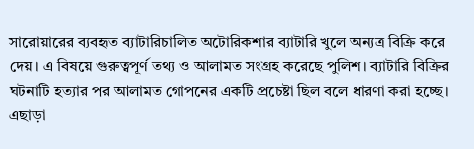সারোয়ারের ব্যবহৃত ব্যাটারিচালিত অটোরিকশার ব্যাটারি খুলে অন্যত্র বিক্রি করে দেয়। এ বিষয়ে গুরুত্বপূর্ণ তথ্য ও আলামত সংগ্রহ করেছে পুলিশ। ব্যাটারি বিক্রির ঘটনাটি হত্যার পর আলামত গোপনের একটি প্রচেষ্টা ছিল বলে ধারণা করা হচ্ছে। এছাড়া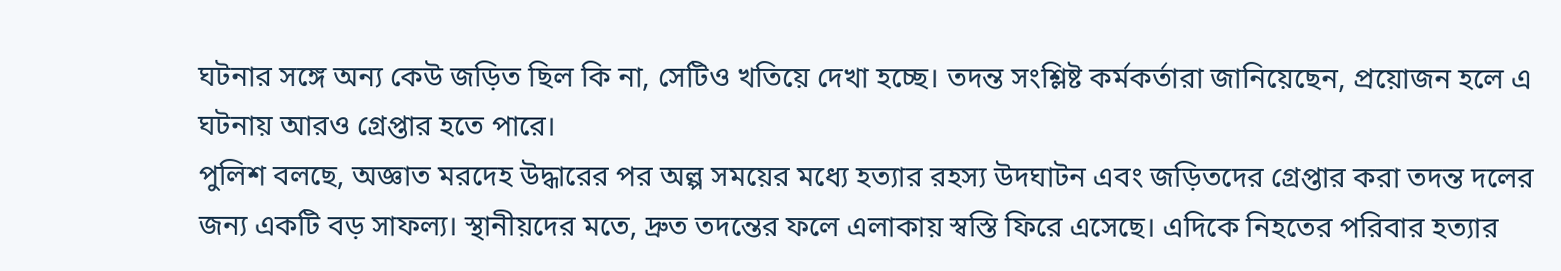ঘটনার সঙ্গে অন্য কেউ জড়িত ছিল কি না, সেটিও খতিয়ে দেখা হচ্ছে। তদন্ত সংশ্লিষ্ট কর্মকর্তারা জানিয়েছেন, প্রয়োজন হলে এ ঘটনায় আরও গ্রেপ্তার হতে পারে।
পুলিশ বলছে, অজ্ঞাত মরদেহ উদ্ধারের পর অল্প সময়ের মধ্যে হত্যার রহস্য উদঘাটন এবং জড়িতদের গ্রেপ্তার করা তদন্ত দলের জন্য একটি বড় সাফল্য। স্থানীয়দের মতে, দ্রুত তদন্তের ফলে এলাকায় স্বস্তি ফিরে এসেছে। এদিকে নিহতের পরিবার হত্যার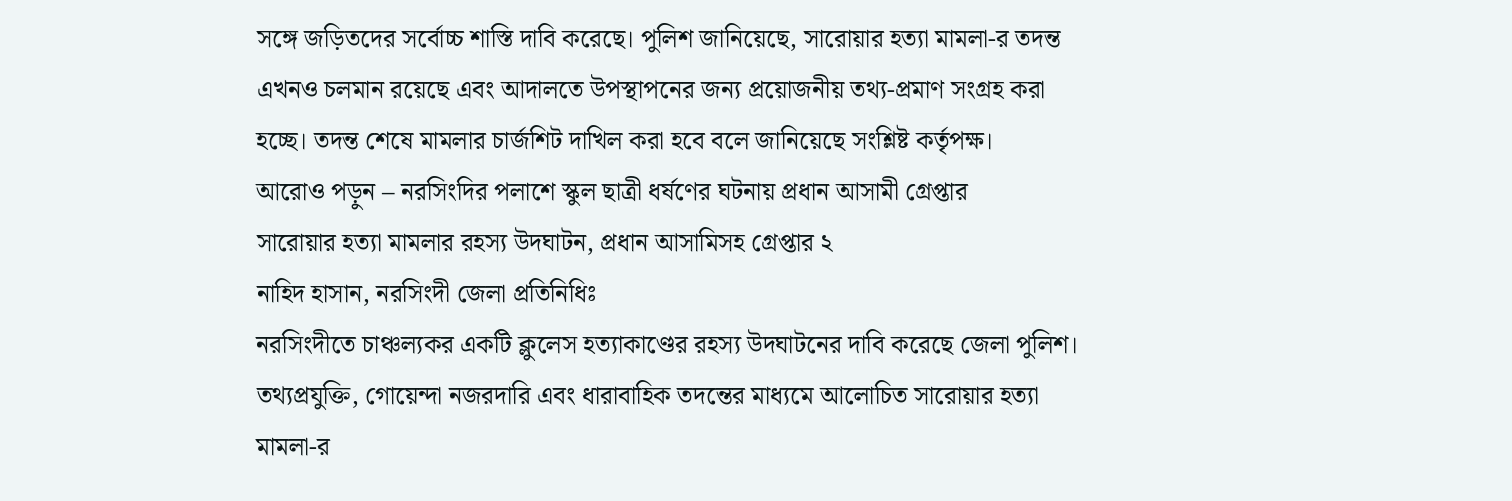সঙ্গে জড়িতদের সর্বোচ্চ শাস্তি দাবি করেছে। পুলিশ জানিয়েছে, সারোয়ার হত্যা মামলা-র তদন্ত এখনও চলমান রয়েছে এবং আদালতে উপস্থাপনের জন্য প্রয়োজনীয় তথ্য-প্রমাণ সংগ্রহ করা হচ্ছে। তদন্ত শেষে মামলার চার্জশিট দাখিল করা হবে বলে জানিয়েছে সংশ্লিষ্ট কর্তৃপক্ষ।
আরোও পড়ুন – নরসিংদির পলাশে স্কুল ছাত্রী ধর্ষণের ঘটনায় প্রধান আসামী গ্রেপ্তার
সারোয়ার হত্যা মামলার রহস্য উদঘাটন, প্রধান আসামিসহ গ্রেপ্তার ২
নাহিদ হাসান, নরসিংদী জেলা প্রতিনিধিঃ
নরসিংদীতে চাঞ্চল্যকর একটি ক্লুলেস হত্যাকাণ্ডের রহস্য উদঘাটনের দাবি করেছে জেলা পুলিশ। তথ্যপ্রযুক্তি, গোয়েন্দা নজরদারি এবং ধারাবাহিক তদন্তের মাধ্যমে আলোচিত সারোয়ার হত্যা মামলা-র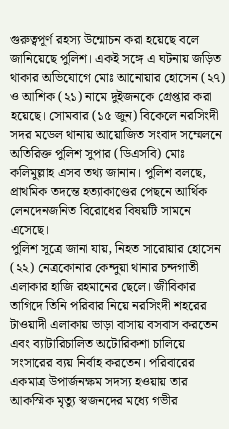গুরুত্বপূর্ণ রহস্য উন্মোচন করা হয়েছে বলে জানিয়েছে পুলিশ। একই সঙ্গে এ ঘটনায় জড়িত থাকার অভিযোগে মোঃ আনোয়ার হোসেন (২৭) ও আশিক (২১) নামে দুইজনকে গ্রেপ্তার করা হয়েছে। সোমবার (১৫ জুন) বিকেলে নরসিংদী সদর মডেল থানায় আয়োজিত সংবাদ সম্মেলনে অতিরিক্ত পুলিশ সুপার (ডিএসবি) মোঃ কলিমুল্লাহ এসব তথ্য জানান। পুলিশ বলছে, প্রাথমিক তদন্তে হত্যাকাণ্ডের পেছনে আর্থিক লেনদেনজনিত বিরোধের বিষয়টি সামনে এসেছে।
পুলিশ সূত্রে জানা যায়, নিহত সারোয়ার হোসেন (২২) নেত্রকোনার কেন্দুয়া থানার চন্দগাতী এলাকার হাজি রহমানের ছেলে। জীবিকার তাগিদে তিনি পরিবার নিয়ে নরসিংদী শহরের টাওয়াদী এলাকায় ভাড়া বাসায় বসবাস করতেন এবং ব্যাটারিচালিত অটোরিকশা চালিয়ে সংসারের ব্যয় নির্বাহ করতেন। পরিবারের একমাত্র উপার্জনক্ষম সদস্য হওয়ায় তার আকস্মিক মৃত্যু স্বজনদের মধ্যে গভীর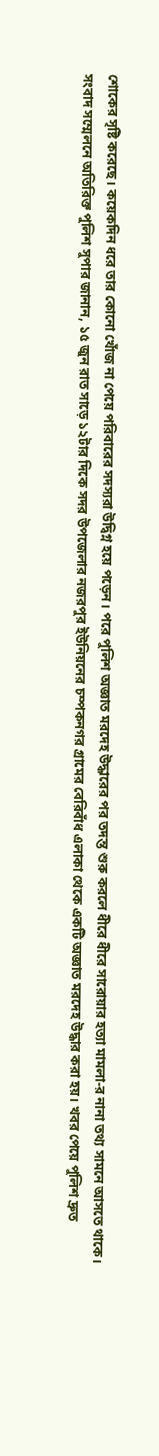শোকের সৃষ্টি করেছে। কয়েকদিন ধরে তার কোনো খোঁজ না পেয়ে পরিবারের সদস্যরা উদ্বিগ্ন হয়ে পড়েন। পরে পুলিশ অজ্ঞাত মরদেহ উদ্ধারের পর তদন্ত শুরু করলে ধীরে ধীরে সারোয়ার হত্যা মামলা-র নানা তথ্য সামনে আসতে থাকে।
সংবাদ সম্মেলনে অতিরিক্ত পুলিশ সুপার জানান, ১৫ জুন রাত সাড়ে ১২টার দিকে সদর উপজেলার নজরপুর ইউনিয়নের চম্পকনগর গ্রামের বেরিবাঁধ এলাকা থেকে একটি অজ্ঞাত মরদেহ উদ্ধার করা হয়। খবর পেয়ে পুলিশ দ্রুত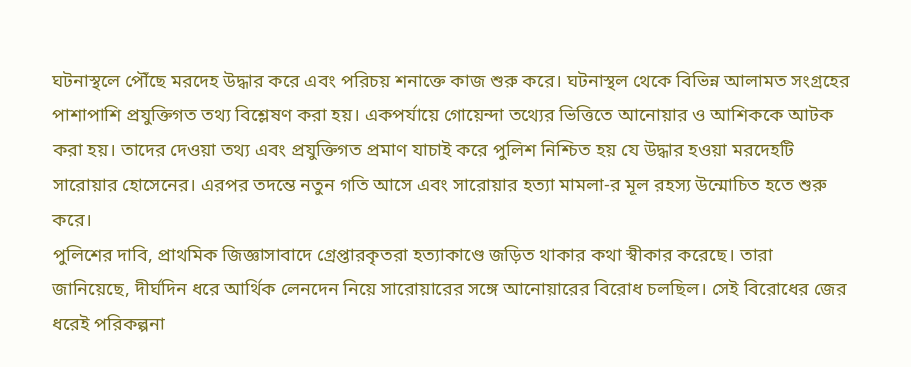ঘটনাস্থলে পৌঁছে মরদেহ উদ্ধার করে এবং পরিচয় শনাক্তে কাজ শুরু করে। ঘটনাস্থল থেকে বিভিন্ন আলামত সংগ্রহের পাশাপাশি প্রযুক্তিগত তথ্য বিশ্লেষণ করা হয়। একপর্যায়ে গোয়েন্দা তথ্যের ভিত্তিতে আনোয়ার ও আশিককে আটক করা হয়। তাদের দেওয়া তথ্য এবং প্রযুক্তিগত প্রমাণ যাচাই করে পুলিশ নিশ্চিত হয় যে উদ্ধার হওয়া মরদেহটি সারোয়ার হোসেনের। এরপর তদন্তে নতুন গতি আসে এবং সারোয়ার হত্যা মামলা-র মূল রহস্য উন্মোচিত হতে শুরু করে।
পুলিশের দাবি, প্রাথমিক জিজ্ঞাসাবাদে গ্রেপ্তারকৃতরা হত্যাকাণ্ডে জড়িত থাকার কথা স্বীকার করেছে। তারা জানিয়েছে, দীর্ঘদিন ধরে আর্থিক লেনদেন নিয়ে সারোয়ারের সঙ্গে আনোয়ারের বিরোধ চলছিল। সেই বিরোধের জের ধরেই পরিকল্পনা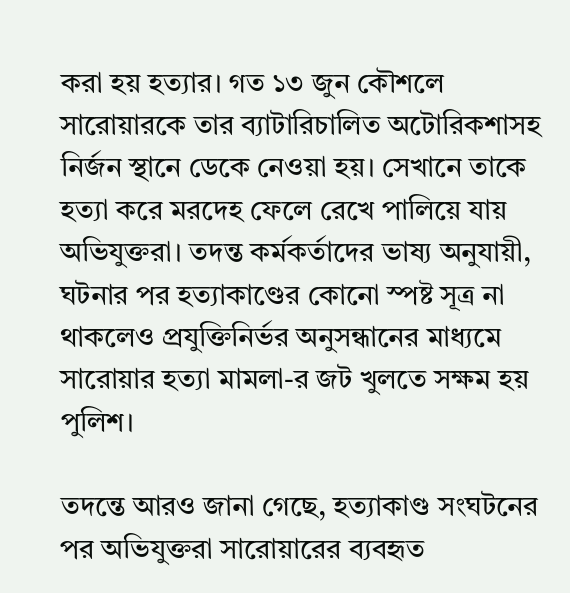করা হয় হত্যার। গত ১৩ জুন কৌশলে সারোয়ারকে তার ব্যাটারিচালিত অটোরিকশাসহ নির্জন স্থানে ডেকে নেওয়া হয়। সেখানে তাকে হত্যা করে মরদেহ ফেলে রেখে পালিয়ে যায় অভিযুক্তরা। তদন্ত কর্মকর্তাদের ভাষ্য অনুযায়ী, ঘটনার পর হত্যাকাণ্ডের কোনো স্পষ্ট সূত্র না থাকলেও প্রযুক্তিনির্ভর অনুসন্ধানের মাধ্যমে সারোয়ার হত্যা মামলা-র জট খুলতে সক্ষম হয় পুলিশ।

তদন্তে আরও জানা গেছে, হত্যাকাণ্ড সংঘটনের পর অভিযুক্তরা সারোয়ারের ব্যবহৃত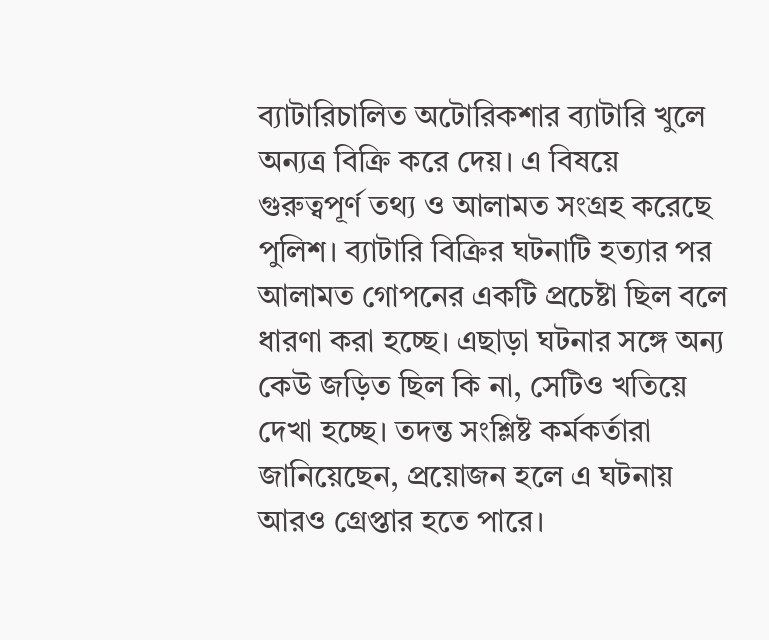ব্যাটারিচালিত অটোরিকশার ব্যাটারি খুলে অন্যত্র বিক্রি করে দেয়। এ বিষয়ে গুরুত্বপূর্ণ তথ্য ও আলামত সংগ্রহ করেছে পুলিশ। ব্যাটারি বিক্রির ঘটনাটি হত্যার পর আলামত গোপনের একটি প্রচেষ্টা ছিল বলে ধারণা করা হচ্ছে। এছাড়া ঘটনার সঙ্গে অন্য কেউ জড়িত ছিল কি না, সেটিও খতিয়ে দেখা হচ্ছে। তদন্ত সংশ্লিষ্ট কর্মকর্তারা জানিয়েছেন, প্রয়োজন হলে এ ঘটনায় আরও গ্রেপ্তার হতে পারে।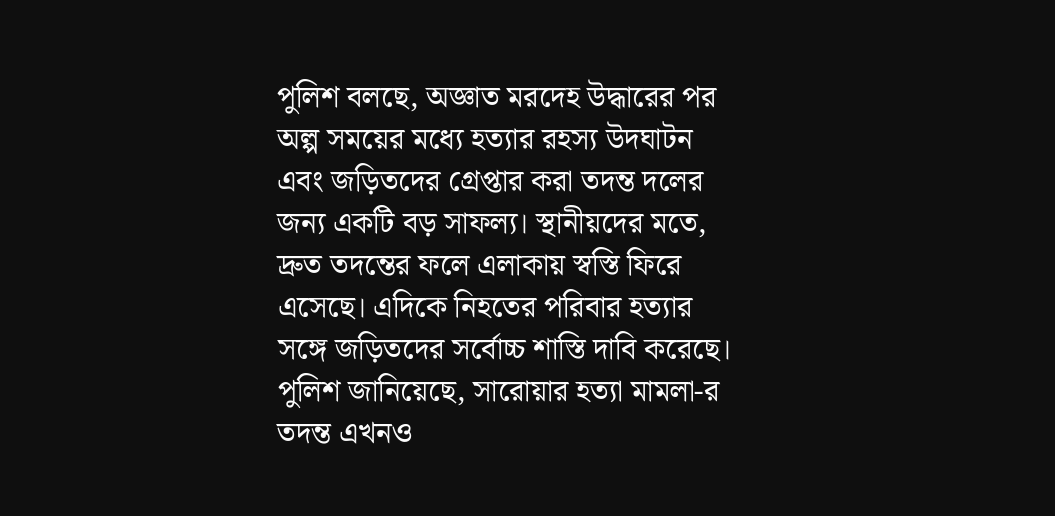পুলিশ বলছে, অজ্ঞাত মরদেহ উদ্ধারের পর অল্প সময়ের মধ্যে হত্যার রহস্য উদঘাটন এবং জড়িতদের গ্রেপ্তার করা তদন্ত দলের জন্য একটি বড় সাফল্য। স্থানীয়দের মতে, দ্রুত তদন্তের ফলে এলাকায় স্বস্তি ফিরে এসেছে। এদিকে নিহতের পরিবার হত্যার সঙ্গে জড়িতদের সর্বোচ্চ শাস্তি দাবি করেছে। পুলিশ জানিয়েছে, সারোয়ার হত্যা মামলা-র তদন্ত এখনও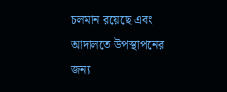চলমান রয়েছে এবং আদালতে উপস্থাপনের জন্য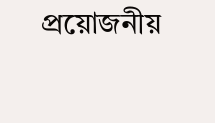প্রয়োজনীয়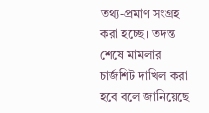তথ্য-প্রমাণ সংগ্রহ করা হচ্ছে। তদন্ত শেষে মামলার চার্জশিট দাখিল করা হবে বলে জানিয়েছে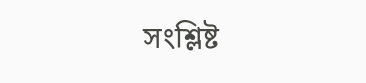সংশ্লিষ্ট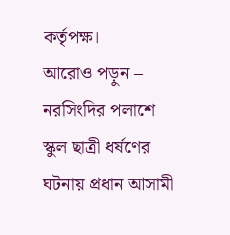কর্তৃপক্ষ।
আরোও পড়ুন – নরসিংদির পলাশে স্কুল ছাত্রী ধর্ষণের ঘটনায় প্রধান আসামী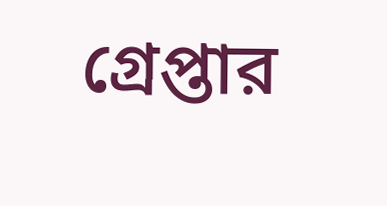গ্রেপ্তার